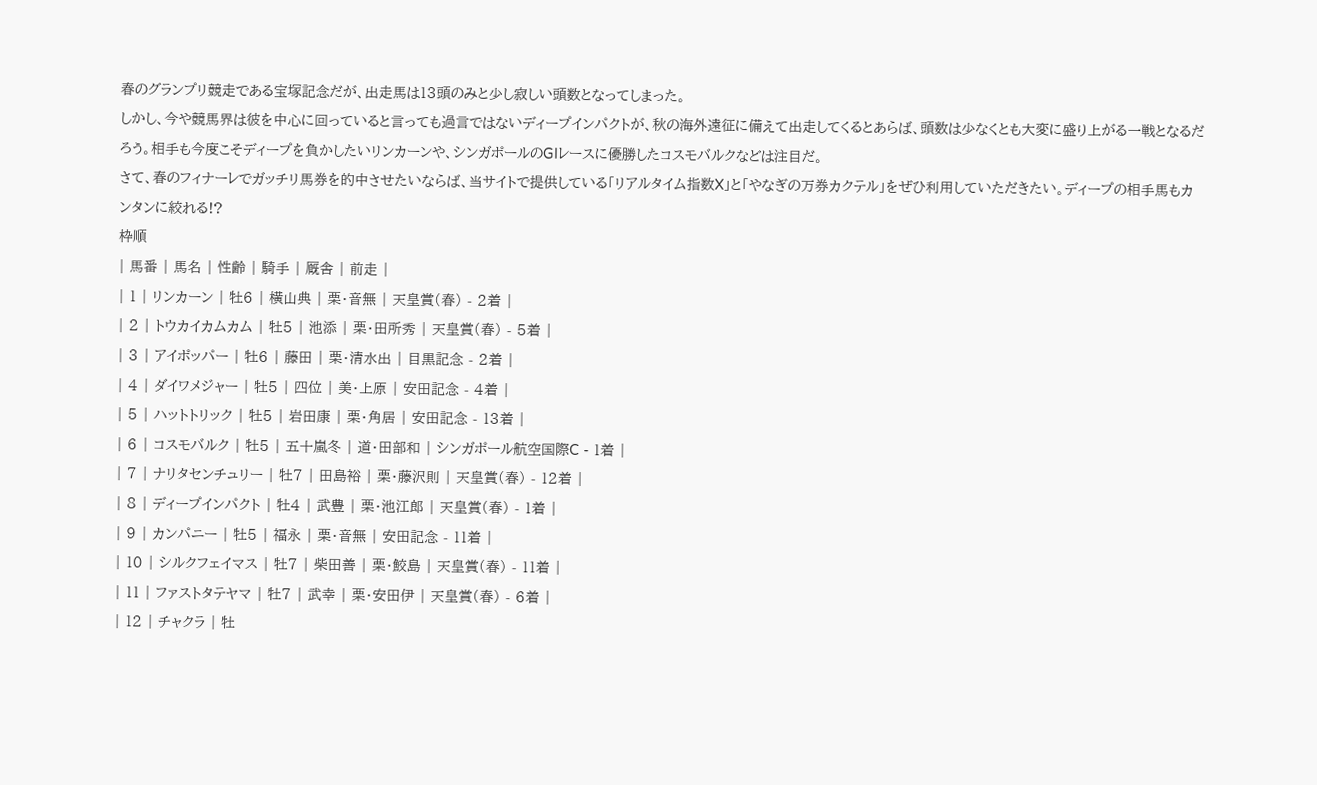春のグランプリ競走である宝塚記念だが、出走馬は13頭のみと少し寂しい頭数となってしまった。
しかし、今や競馬界は彼を中心に回っていると言っても過言ではないディープインパクトが、秋の海外遠征に備えて出走してくるとあらば、頭数は少なくとも大変に盛り上がる一戦となるだろう。相手も今度こそディープを負かしたいリンカーンや、シンガポールのGIレースに優勝したコスモバルクなどは注目だ。
さて、春のフィナーレでガッチリ馬券を的中させたいならば、当サイトで提供している「リアルタイム指数X」と「やなぎの万券カクテル」をぜひ利用していただきたい。ディープの相手馬もカンタンに絞れる!?
枠順
| 馬番 | 馬名 | 性齢 | 騎手 | 厩舎 | 前走 |
| 1 | リンカーン | 牡6 | 横山典 | 栗・音無 | 天皇賞(春) - 2着 |
| 2 | トウカイカムカム | 牡5 | 池添 | 栗・田所秀 | 天皇賞(春) - 5着 |
| 3 | アイポッパー | 牡6 | 藤田 | 栗・清水出 | 目黒記念 - 2着 |
| 4 | ダイワメジャー | 牡5 | 四位 | 美・上原 | 安田記念 - 4着 |
| 5 | ハットトリック | 牡5 | 岩田康 | 栗・角居 | 安田記念 - 13着 |
| 6 | コスモバルク | 牡5 | 五十嵐冬 | 道・田部和 | シンガポール航空国際C - 1着 |
| 7 | ナリタセンチュリー | 牡7 | 田島裕 | 栗・藤沢則 | 天皇賞(春) - 12着 |
| 8 | ディープインパクト | 牡4 | 武豊 | 栗・池江郎 | 天皇賞(春) - 1着 |
| 9 | カンパニー | 牡5 | 福永 | 栗・音無 | 安田記念 - 11着 |
| 10 | シルクフェイマス | 牡7 | 柴田善 | 栗・鮫島 | 天皇賞(春) - 11着 |
| 11 | ファストタテヤマ | 牡7 | 武幸 | 栗・安田伊 | 天皇賞(春) - 6着 |
| 12 | チャクラ | 牡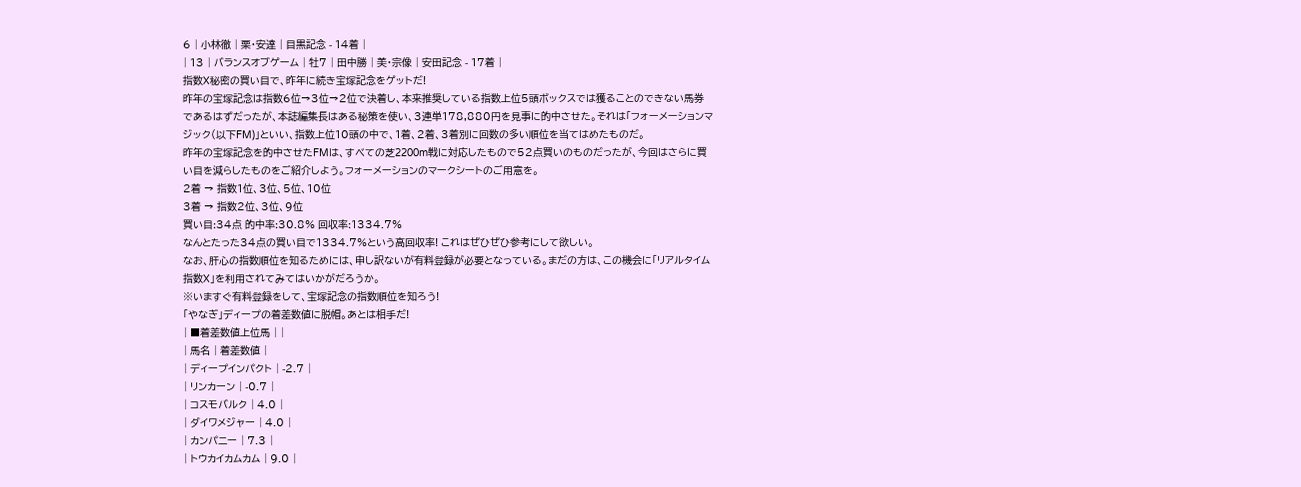6 | 小林徹 | 栗・安達 | 目黒記念 - 14着 |
| 13 | バランスオブゲーム | 牡7 | 田中勝 | 美・宗像 | 安田記念 - 17着 |
指数X秘密の買い目で、昨年に続き宝塚記念をゲットだ!
昨年の宝塚記念は指数6位→3位→2位で決着し、本来推奨している指数上位5頭ボックスでは獲ることのできない馬券であるはずだったが、本誌編集長はある秘策を使い、3連単178,880円を見事に的中させた。それは「フォーメーションマジック(以下FM)」といい、指数上位10頭の中で、1着、2着、3着別に回数の多い順位を当てはめたものだ。
昨年の宝塚記念を的中させたFMは、すべての芝2200m戦に対応したもので52点買いのものだったが、今回はさらに買い目を減らしたものをご紹介しよう。フォーメーションのマークシートのご用意を。
2着 → 指数1位、3位、5位、10位
3着 → 指数2位、3位、9位
買い目:34点 的中率:30.8% 回収率:1334.7%
なんとたった34点の買い目で1334.7%という高回収率! これはぜひぜひ参考にして欲しい。
なお、肝心の指数順位を知るためには、申し訳ないが有料登録が必要となっている。まだの方は、この機会に「リアルタイム指数X」を利用されてみてはいかがだろうか。
※いますぐ有料登録をして、宝塚記念の指数順位を知ろう!
「やなぎ」ディープの着差数値に脱帽。あとは相手だ!
| ■着差数値上位馬 | |
| 馬名 | 着差数値 |
| ディープインパクト | -2.7 |
| リンカーン | -0.7 |
| コスモバルク | 4.0 |
| ダイワメジャー | 4.0 |
| カンパニー | 7.3 |
| トウカイカムカム | 9.0 |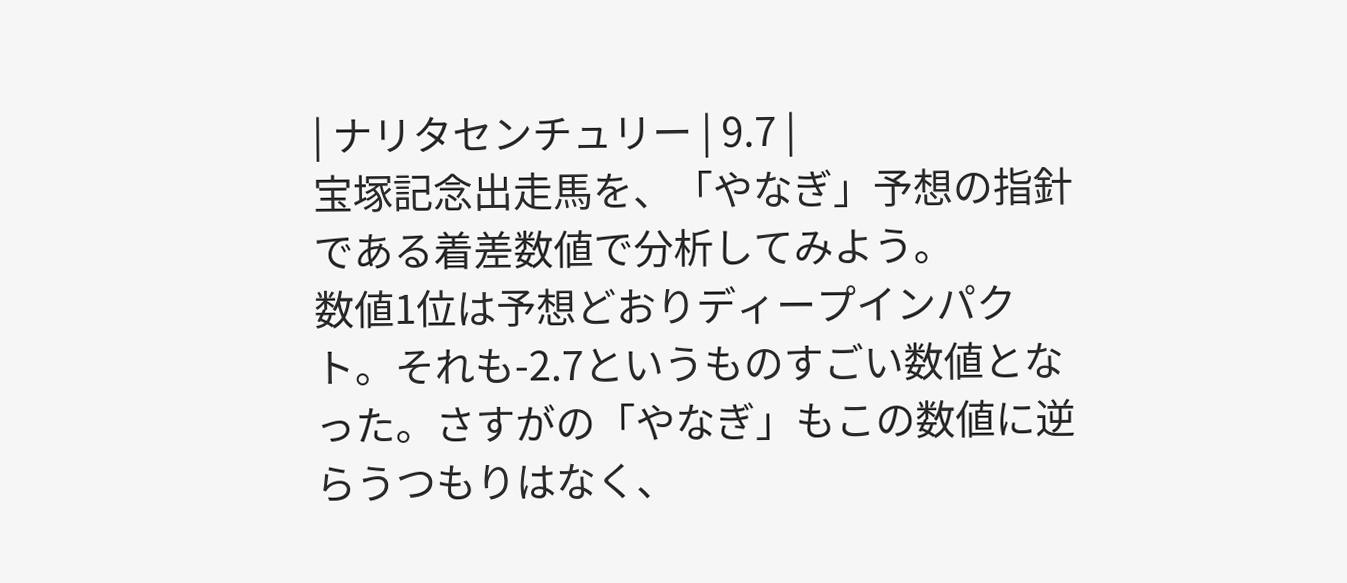| ナリタセンチュリー | 9.7 |
宝塚記念出走馬を、「やなぎ」予想の指針である着差数値で分析してみよう。
数値1位は予想どおりディープインパクト。それも-2.7というものすごい数値となった。さすがの「やなぎ」もこの数値に逆らうつもりはなく、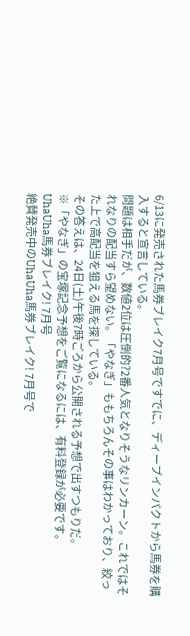6/13に発売された馬券ブレイク7月号ですでに、ディープインパクトから馬券を購入すると宣言している。
問題は相手だが、数値2位は圧倒的?2番人気となりそうなリンカーン。これではそれなりの配当すら望めない。「やなぎ」ももちろんその事はわかっており、絞った上で高配当を狙える馬を探している。
その答えは、24日(土)午後7時ごろから公開される予想で出すつもりだ。
※「やなぎ」の宝塚記念予想をご覧になるには、有料登録が必要です。
UhaUha馬券ブレイク! 7月号
絶賛発売中のUhaUha馬券ブレイク! 7月号で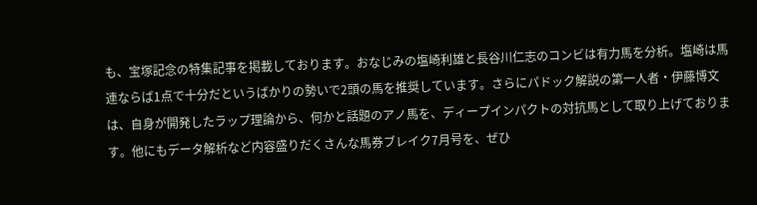も、宝塚記念の特集記事を掲載しております。おなじみの塩崎利雄と長谷川仁志のコンビは有力馬を分析。塩崎は馬連ならば1点で十分だというばかりの勢いで2頭の馬を推奨しています。さらにパドック解説の第一人者・伊藤博文は、自身が開発したラップ理論から、何かと話題のアノ馬を、ディープインパクトの対抗馬として取り上げております。他にもデータ解析など内容盛りだくさんな馬券ブレイク7月号を、ぜひ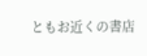ともお近くの書店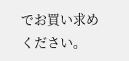でお買い求めください。